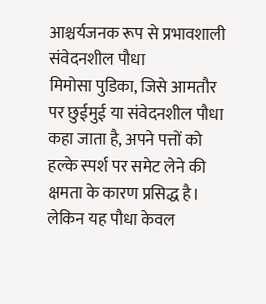आश्चर्यजनक रूप से प्रभावशाली संवेदनशील पौधा
मिमोसा पुडिका, जिसे आमतौर पर छुईमुई या संवेदनशील पौधा कहा जाता है, अपने पत्तों को हल्के स्पर्श पर समेट लेने की क्षमता के कारण प्रसिद्ध है। लेकिन यह पौधा केवल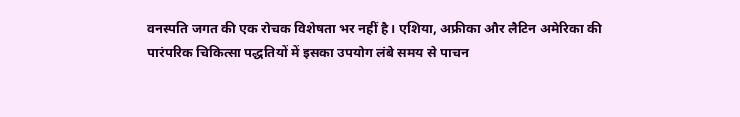वनस्पति जगत की एक रोचक विशेषता भर नहीं है। एशिया, अफ्रीका और लैटिन अमेरिका की पारंपरिक चिकित्सा पद्धतियों में इसका उपयोग लंबे समय से पाचन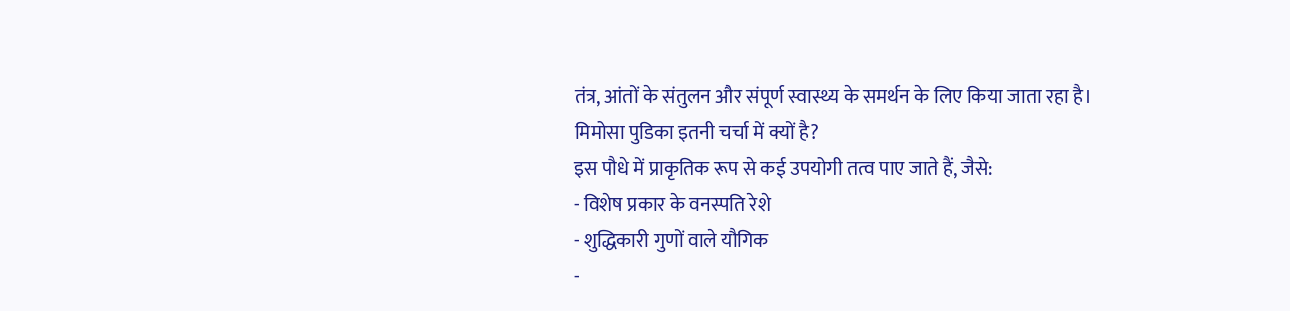तंत्र, आंतों के संतुलन और संपूर्ण स्वास्थ्य के समर्थन के लिए किया जाता रहा है।
मिमोसा पुडिका इतनी चर्चा में क्यों है?
इस पौधे में प्राकृतिक रूप से कई उपयोगी तत्व पाए जाते हैं, जैसे:
- विशेष प्रकार के वनस्पति रेशे
- शुद्धिकारी गुणों वाले यौगिक
-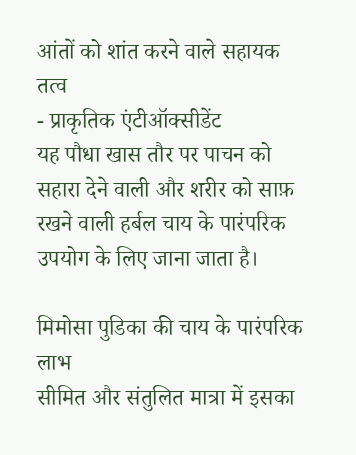आंतों को शांत करने वाले सहायक तत्व
- प्राकृतिक एंटीऑक्सीडेंट
यह पौधा खास तौर पर पाचन को सहारा देने वाली और शरीर को साफ़ रखने वाली हर्बल चाय के पारंपरिक उपयोग के लिए जाना जाता है।

मिमोसा पुडिका की चाय के पारंपरिक लाभ
सीमित और संतुलित मात्रा में इसका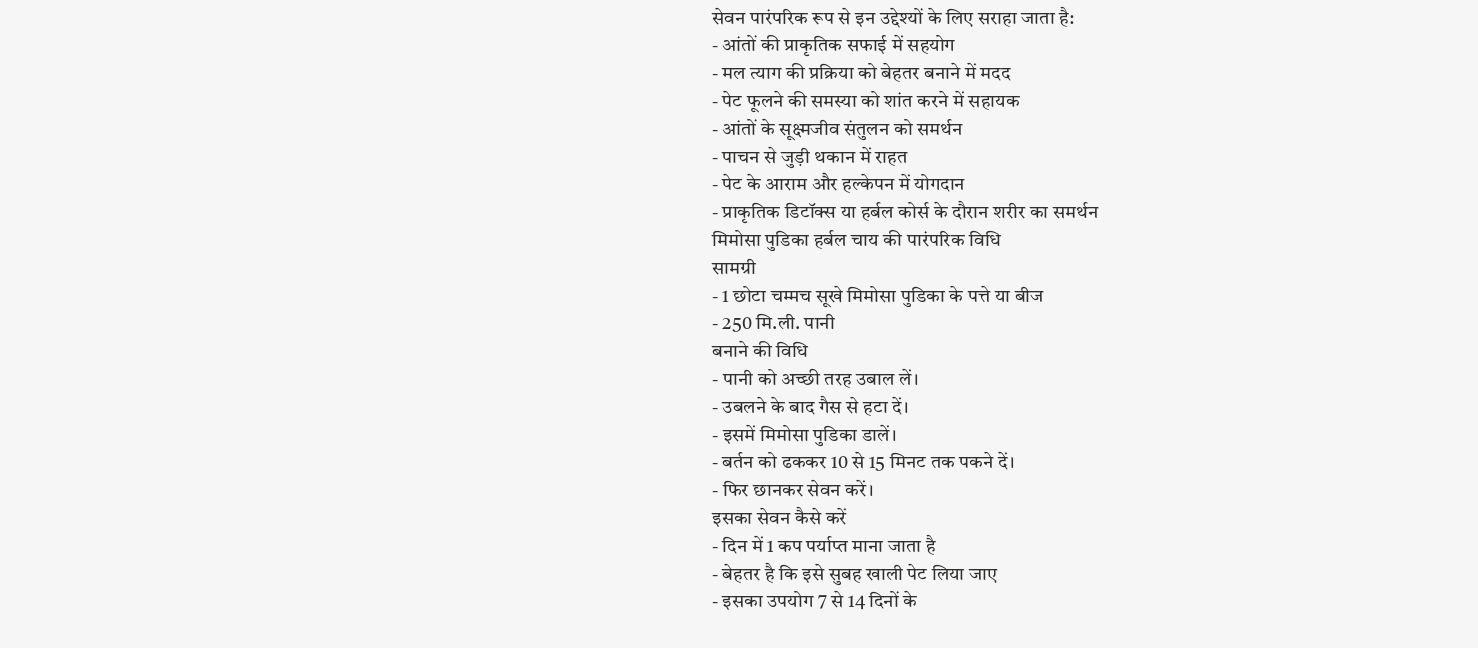सेवन पारंपरिक रूप से इन उद्देश्यों के लिए सराहा जाता है:
- आंतों की प्राकृतिक सफाई में सहयोग
- मल त्याग की प्रक्रिया को बेहतर बनाने में मदद
- पेट फूलने की समस्या को शांत करने में सहायक
- आंतों के सूक्ष्मजीव संतुलन को समर्थन
- पाचन से जुड़ी थकान में राहत
- पेट के आराम और हल्केपन में योगदान
- प्राकृतिक डिटॉक्स या हर्बल कोर्स के दौरान शरीर का समर्थन
मिमोसा पुडिका हर्बल चाय की पारंपरिक विधि
सामग्री
- 1 छोटा चम्मच सूखे मिमोसा पुडिका के पत्ते या बीज
- 250 मि.ली. पानी
बनाने की विधि
- पानी को अच्छी तरह उबाल लें।
- उबलने के बाद गैस से हटा दें।
- इसमें मिमोसा पुडिका डालें।
- बर्तन को ढककर 10 से 15 मिनट तक पकने दें।
- फिर छानकर सेवन करें।
इसका सेवन कैसे करें
- दिन में 1 कप पर्याप्त माना जाता है
- बेहतर है कि इसे सुबह खाली पेट लिया जाए
- इसका उपयोग 7 से 14 दिनों के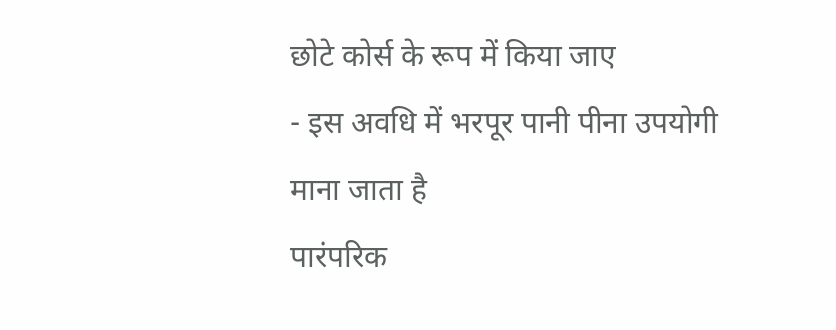छोटे कोर्स के रूप में किया जाए
- इस अवधि में भरपूर पानी पीना उपयोगी माना जाता है
पारंपरिक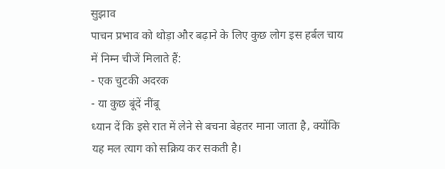सुझाव
पाचन प्रभाव को थोड़ा और बढ़ाने के लिए कुछ लोग इस हर्बल चाय में निम्न चीजें मिलाते हैं:
- एक चुटकी अदरक
- या कुछ बूंदें नींबू
ध्यान दें कि इसे रात में लेने से बचना बेहतर माना जाता है, क्योंकि यह मल त्याग को सक्रिय कर सकती है।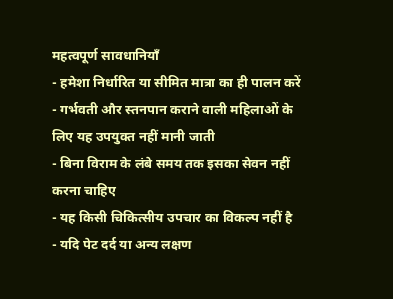महत्वपूर्ण सावधानियाँ
- हमेशा निर्धारित या सीमित मात्रा का ही पालन करें
- गर्भवती और स्तनपान कराने वाली महिलाओं के लिए यह उपयुक्त नहीं मानी जाती
- बिना विराम के लंबे समय तक इसका सेवन नहीं करना चाहिए
- यह किसी चिकित्सीय उपचार का विकल्प नहीं है
- यदि पेट दर्द या अन्य लक्षण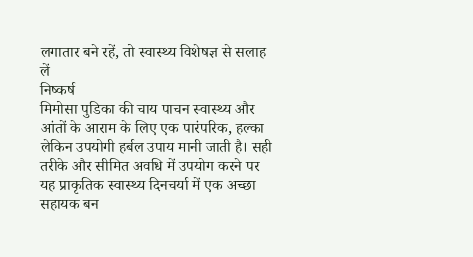लगातार बने रहें, तो स्वास्थ्य विशेषज्ञ से सलाह लें
निष्कर्ष
मिमोसा पुडिका की चाय पाचन स्वास्थ्य और आंतों के आराम के लिए एक पारंपरिक, हल्का लेकिन उपयोगी हर्बल उपाय मानी जाती है। सही तरीके और सीमित अवधि में उपयोग करने पर यह प्राकृतिक स्वास्थ्य दिनचर्या में एक अच्छा सहायक बन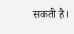सकती है।